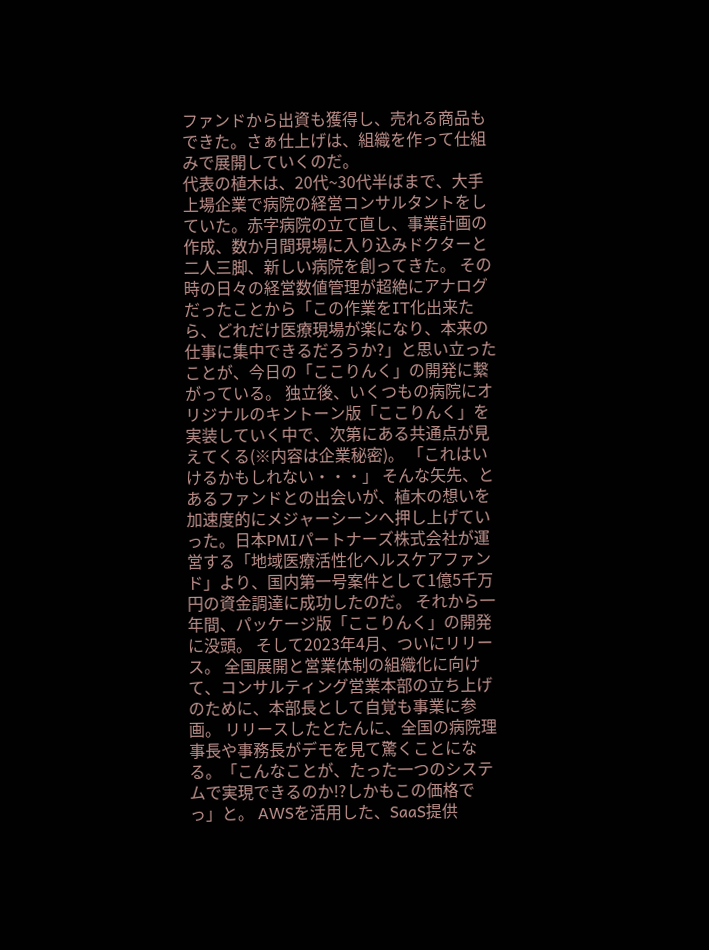ファンドから出資も獲得し、売れる商品もできた。さぁ仕上げは、組織を作って仕組みで展開していくのだ。
代表の植木は、20代~30代半ばまで、大手上場企業で病院の経営コンサルタントをしていた。赤字病院の立て直し、事業計画の作成、数か月間現場に入り込みドクターと二人三脚、新しい病院を創ってきた。 その時の日々の経営数値管理が超絶にアナログだったことから「この作業をIT化出来たら、どれだけ医療現場が楽になり、本来の仕事に集中できるだろうか?」と思い立ったことが、今日の「ここりんく」の開発に繋がっている。 独立後、いくつもの病院にオリジナルのキントーン版「ここりんく」を実装していく中で、次第にある共通点が見えてくる(※内容は企業秘密)。 「これはいけるかもしれない・・・」 そんな矢先、とあるファンドとの出会いが、植木の想いを加速度的にメジャーシーンへ押し上げていった。日本PMIパートナーズ株式会社が運営する「地域医療活性化ヘルスケアファンド」より、国内第一号案件として1億5千万円の資金調達に成功したのだ。 それから一年間、パッケージ版「ここりんく」の開発に没頭。 そして2023年4月、ついにリリース。 全国展開と営業体制の組織化に向けて、コンサルティング営業本部の立ち上げのために、本部長として自覚も事業に参画。 リリースしたとたんに、全国の病院理事長や事務長がデモを見て驚くことになる。「こんなことが、たった一つのシステムで実現できるのか!?しかもこの価格でっ」と。 AWSを活用した、SaaS提供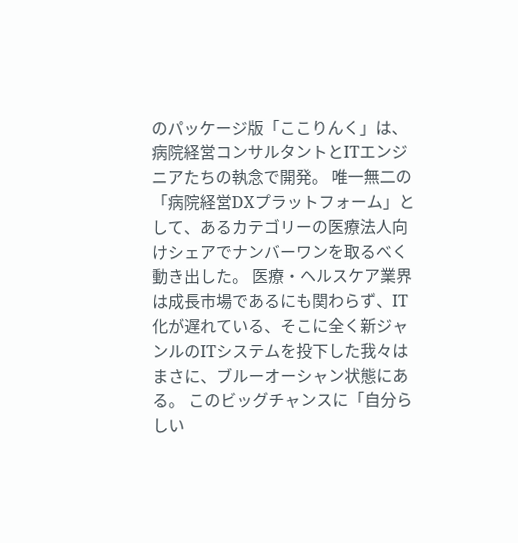のパッケージ版「ここりんく」は、病院経営コンサルタントとITエンジニアたちの執念で開発。 唯一無二の「病院経営DXプラットフォーム」として、あるカテゴリーの医療法人向けシェアでナンバーワンを取るべく動き出した。 医療・ヘルスケア業界は成長市場であるにも関わらず、IT化が遅れている、そこに全く新ジャンルのITシステムを投下した我々はまさに、ブルーオーシャン状態にある。 このビッグチャンスに「自分らしい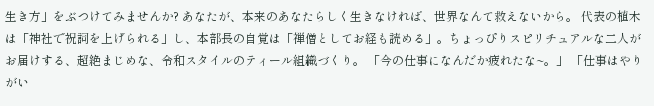生き方」をぶつけてみませんか? あなたが、本来のあなたらしく生きなければ、世界なんて救えないから。 代表の植木は「神社で祝詞を上げられる」し、本部長の自覚は「禅僧としてお経も読める」。ちょっぴりスピリチュアルな二人がお届けする、超絶まじめな、令和スタイルのティール組織づくり。 「今の仕事になんだか疲れたな~。」 「仕事はやりがい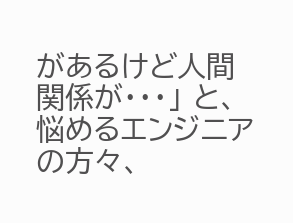があるけど人間関係が・・・」 と、悩めるエンジニアの方々、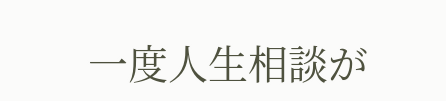一度人生相談が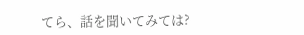てら、話を聞いてみては?